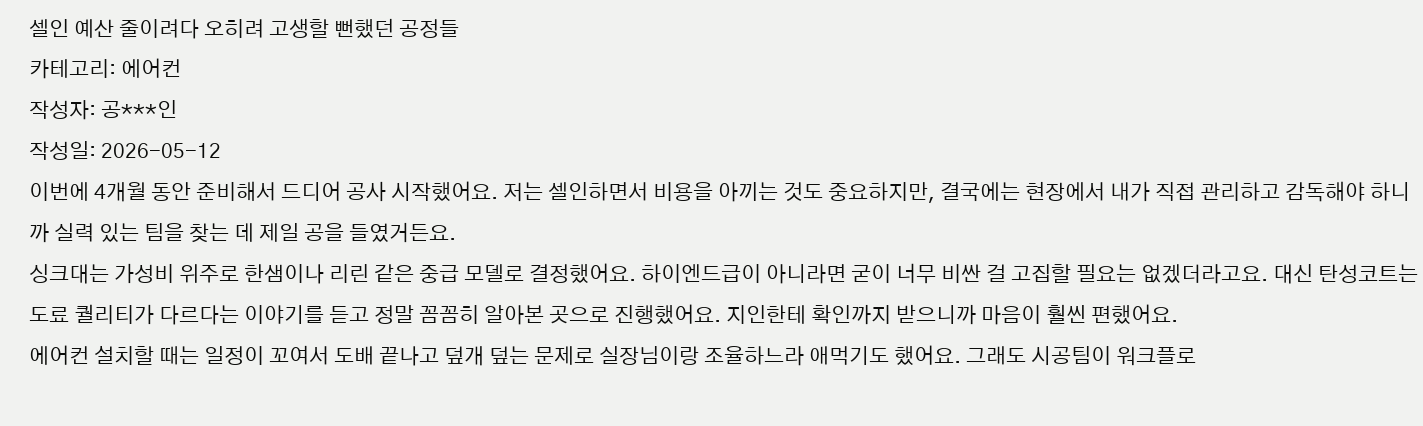셀인 예산 줄이려다 오히려 고생할 뻔했던 공정들
카테고리: 에어컨
작성자: 공***인
작성일: 2026-05-12
이번에 4개월 동안 준비해서 드디어 공사 시작했어요. 저는 셀인하면서 비용을 아끼는 것도 중요하지만, 결국에는 현장에서 내가 직접 관리하고 감독해야 하니까 실력 있는 팀을 찾는 데 제일 공을 들였거든요.
싱크대는 가성비 위주로 한샘이나 리린 같은 중급 모델로 결정했어요. 하이엔드급이 아니라면 굳이 너무 비싼 걸 고집할 필요는 없겠더라고요. 대신 탄성코트는 도료 퀄리티가 다르다는 이야기를 듣고 정말 꼼꼼히 알아본 곳으로 진행했어요. 지인한테 확인까지 받으니까 마음이 훨씬 편했어요.
에어컨 설치할 때는 일정이 꼬여서 도배 끝나고 덮개 덮는 문제로 실장님이랑 조율하느라 애먹기도 했어요. 그래도 시공팀이 워크플로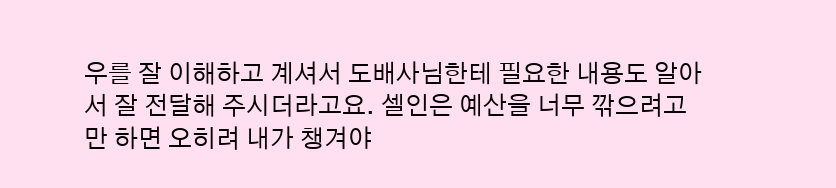우를 잘 이해하고 계셔서 도배사님한테 필요한 내용도 알아서 잘 전달해 주시더라고요. 셀인은 예산을 너무 깎으려고만 하면 오히려 내가 챙겨야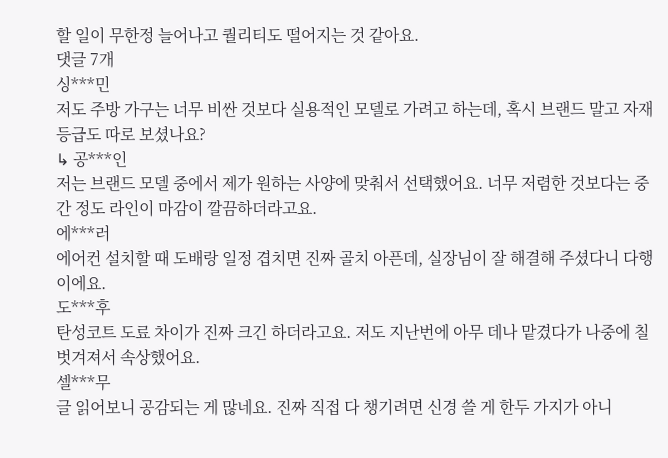할 일이 무한정 늘어나고 퀄리티도 떨어지는 것 같아요.
댓글 7개
싱***민
저도 주방 가구는 너무 비싼 것보다 실용적인 모델로 가려고 하는데, 혹시 브랜드 말고 자재 등급도 따로 보셨나요?
↳ 공***인
저는 브랜드 모델 중에서 제가 원하는 사양에 맞춰서 선택했어요. 너무 저렴한 것보다는 중간 정도 라인이 마감이 깔끔하더라고요.
에***러
에어컨 설치할 때 도배랑 일정 겹치면 진짜 골치 아픈데, 실장님이 잘 해결해 주셨다니 다행이에요.
도***후
탄성코트 도료 차이가 진짜 크긴 하더라고요. 저도 지난번에 아무 데나 맡겼다가 나중에 칠 벗겨져서 속상했어요.
셀***무
글 읽어보니 공감되는 게 많네요. 진짜 직접 다 챙기려면 신경 쓸 게 한두 가지가 아니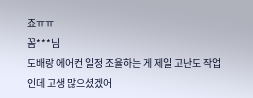죠ㅠㅠ
꼼***님
도배랑 에어컨 일정 조율하는 게 제일 고난도 작업인데 고생 많으셨겠어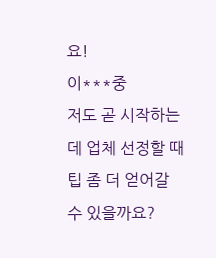요!
이***중
저도 곧 시작하는데 업체 선정할 때 팁 좀 더 얻어갈 수 있을까요?